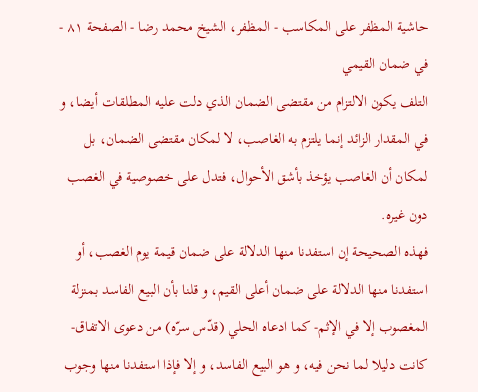حاشية المظفر على المكاسب - المظفر، الشيخ محمد رضا - الصفحة ٨١ - في ضمان القيمي
التلف يكون الالتزام من مقتضى الضمان الذي دلت عليه المطلقات أيضا، و في المقدار الزائد إنما يلتزم به الغاصب، لا لمكان مقتضى الضمان، بل لمكان أن الغاصب يؤخذ بأشق الأحوال، فتدل على خصوصية في الغصب دون غيره.
فهذه الصحيحة إن استفدنا منها الدلالة على ضمان قيمة يوم الغصب، أو استفدنا منها الدلالة على ضمان أعلى القيم، و قلنا بأن البيع الفاسد بمنزلة المغصوب إلا في الإثم- كما ادعاه الحلي (قدّس سرّه) من دعوى الاتفاق- كانت دليلا لما نحن فيه، و هو البيع الفاسد، و إلا فإذا استفدنا منها وجوب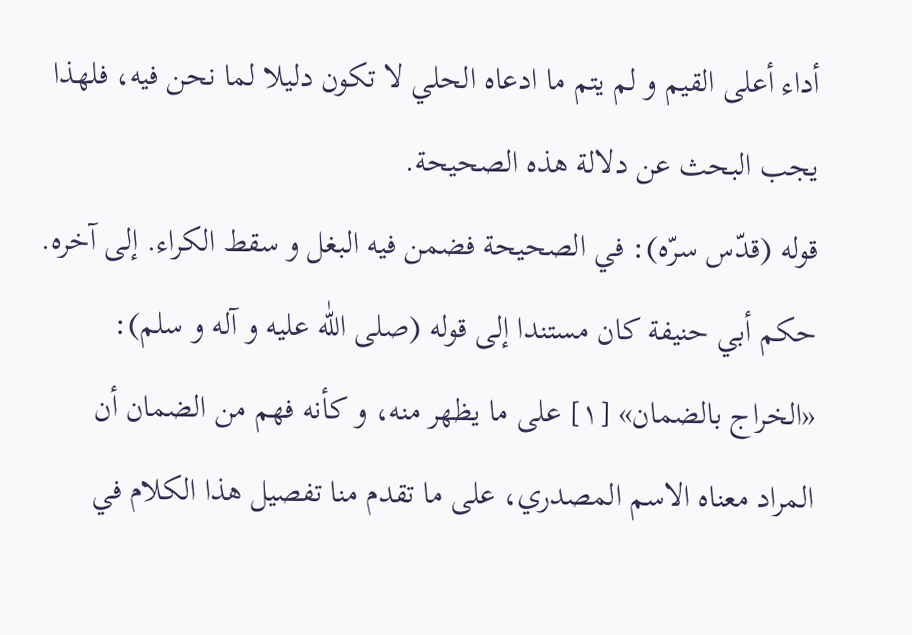أداء أعلى القيم و لم يتم ما ادعاه الحلي لا تكون دليلا لما نحن فيه، فلهذا يجب البحث عن دلالة هذه الصحيحة.
قوله (قدّس سرّه): في الصحيحة فضمن فيه البغل و سقط الكراء. إلى آخره.
حكم أبي حنيفة كان مستندا إلى قوله (صلى اللّٰه عليه و آله و سلم): «الخراج بالضمان» [١] على ما يظهر منه، و كأنه فهم من الضمان أن المراد معناه الاسم المصدري، على ما تقدم منا تفصيل هذا الكلام في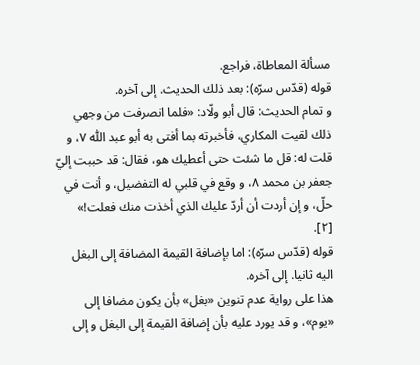مسألة المعاطاة، فراجع.
قوله (قدّس سرّه): بعد ذلك الحديث. إلى آخره.
و تمام الحديث: قال أبو ولّاد: «فلما انصرفت من وجهي ذلك لقيت المكاري، فأخبرته بما أفتى به أبو عبد اللّٰه ٧، و قلت له: قل ما شئت حتى أعطيك هو، فقال: قد حببت إليّ جعفر بن محمد ٨، و وقع في قلبي له التفضيل، و أنت في حلّ، و إن أردت أن أردّ عليك الذي أخذت منك فعلت!» [٢].
قوله (قدّس سرّه): اما بإضافة القيمة المضافة إلى البغل اليه ثانيا. إلى آخره.
هذا على رواية عدم تنوين «بغل» بأن يكون مضافا إلى «يوم»، و قد يورد عليه بأن إضافة القيمة إلى البغل و إلى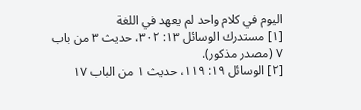اليوم في كلام واحد لم يعهد في اللغة
[١] مستدرك الوسائل ١٣: ٣٠٢، حديث ٣ من باب ٧ (مصدر مذكور).
[٢] الوسائل ١٩: ١١٩، حديث ١ من الباب ١٧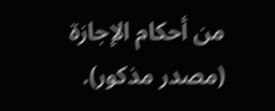من أحكام الإجازة (مصدر مذكور).